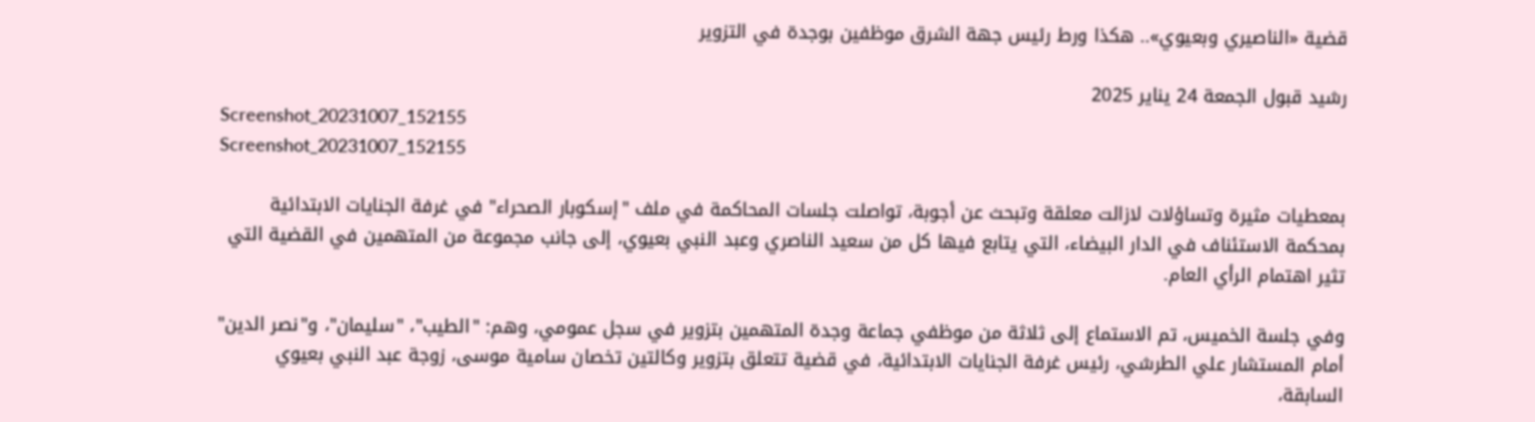قضية «الناصيري وبعيوي».. هكذا ورط رئيس جهة الشرق موظفين بوجدة في التزوير

رشيد قبول الجمعة 24 يناير 2025
Screenshot_20231007_152155
Screenshot_20231007_152155

بمعطيات مثيرة وتساؤلات لازالت معلقة وتبحث عن أجوبة، تواصلت جلسات المحاكمة في ملف "إسكوبار الصحراء" في غرفة الجنايات الابتدائية بمحكمة الاستئناف في الدار البيضاء، التي يتابع فيها كل من سعيد الناصري وعبد النبي بعيوي، إلى جانب مجموعة من المتهمين في القضية التي تثير اهتمام الرأي العام.

وفي جلسة الخميس، تم الاستماع إلى ثلاثة من موظفي جماعة وجدة المتهمين بتزوير في سجل عمومي، وهم: "الطيب"، "سليمان"، و"نصر الدين" أمام المستشار علي الطرشي، رئيس غرفة الجنايات الابتدائية، في قضية تتعلق بتزوير وكالتين تخصان سامية موسى، زوجة عبد النبي بعيوي السابقة،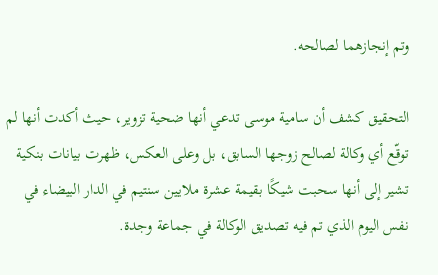وتم إنجازهما لصالحه.

التحقيق كشف أن سامية موسى تدعي أنها ضحية تزوير، حيث أكدت أنها لم توقّع أي وكالة لصالح زوجها السابق، بل وعلى العكس، ظهرت بيانات بنكية تشير إلى أنها سحبت شيكًا بقيمة عشرة ملايين سنتيم في الدار البيضاء في نفس اليوم الذي تم فيه تصديق الوكالة في جماعة وجدة.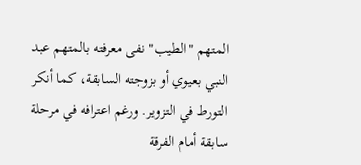المتهم "الطيب" نفى معرفته بالمتهم عبد النبي بعيوي أو بزوجته السابقة، كما أنكر التورط في التزوير. ورغم اعترافه في مرحلة سابقة أمام الفرقة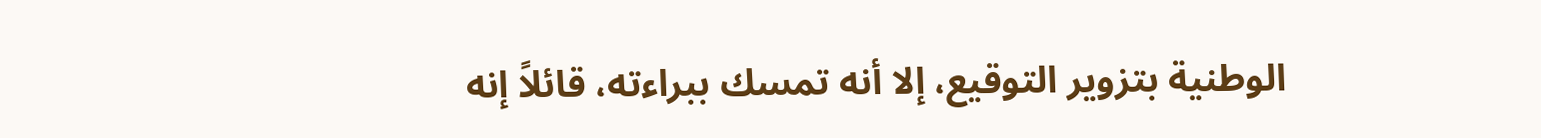الوطنية بتزوير التوقيع، إلا أنه تمسك ببراءته، قائلاً إنه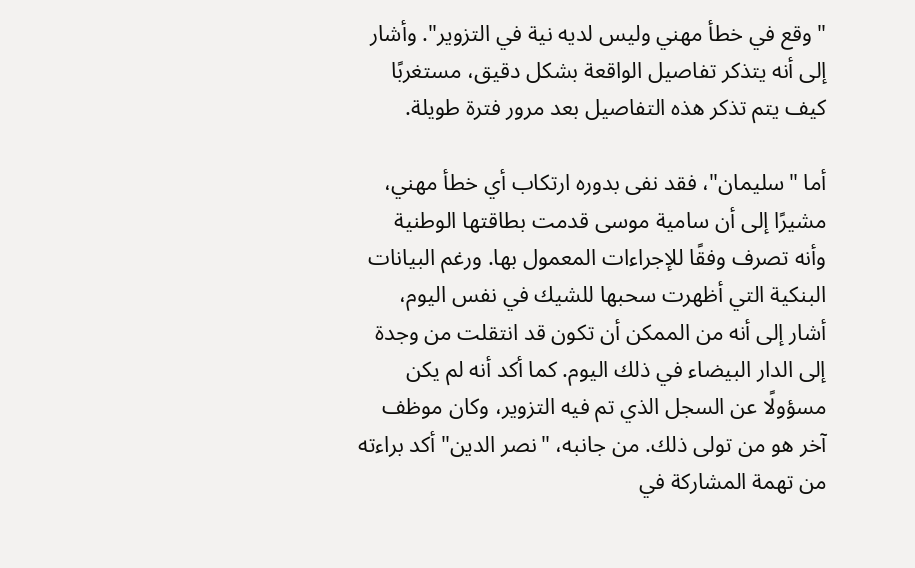"وقع في خطأ مهني وليس لديه نية في التزوير". وأشار إلى أنه يتذكر تفاصيل الواقعة بشكل دقيق، مستغربًا كيف يتم تذكر هذه التفاصيل بعد مرور فترة طويلة.

أما "سليمان"، فقد نفى بدوره ارتكاب أي خطأ مهني، مشيرًا إلى أن سامية موسى قدمت بطاقتها الوطنية وأنه تصرف وفقًا للإجراءات المعمول بها. ورغم البيانات البنكية التي أظهرت سحبها للشيك في نفس اليوم، أشار إلى أنه من الممكن أن تكون قد انتقلت من وجدة إلى الدار البيضاء في ذلك اليوم. كما أكد أنه لم يكن مسؤولًا عن السجل الذي تم فيه التزوير، وكان موظف آخر هو من تولى ذلك. من جانبه، "نصر الدين" أكد براءته من تهمة المشاركة في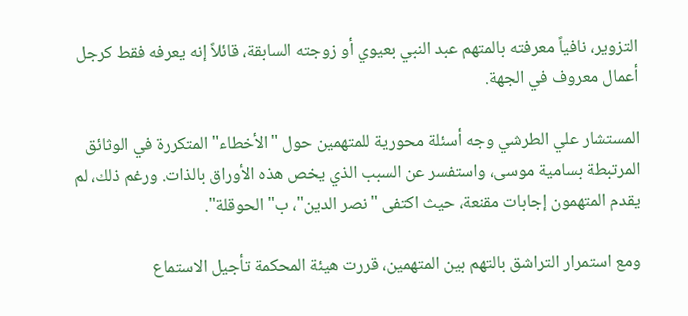التزوير، نافياً معرفته بالمتهم عبد النبي بعيوي أو زوجته السابقة، قائلاً إنه يعرفه فقط كرجل أعمال معروف في الجهة.

المستشار علي الطرشي وجه أسئلة محورية للمتهمين حول "الأخطاء" المتكررة في الوثائق المرتبطة بسامية موسى، واستفسر عن السبب الذي يخص هذه الأوراق بالذات. ورغم ذلك، لم يقدم المتهمون إجابات مقنعة، حيث اكتفى "نصر الدين"، ب" الحوقلة".

ومع استمرار التراشق بالتهم بين المتهمين، قررت هيئة المحكمة تأجيل الاستماع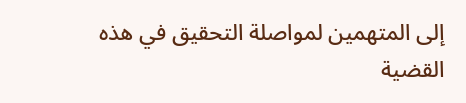إلى المتهمين لمواصلة التحقيق في هذه القضية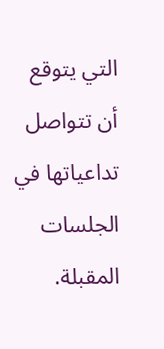التي يتوقع أن تتواصل تداعياتها في الجلسات المقبلة.